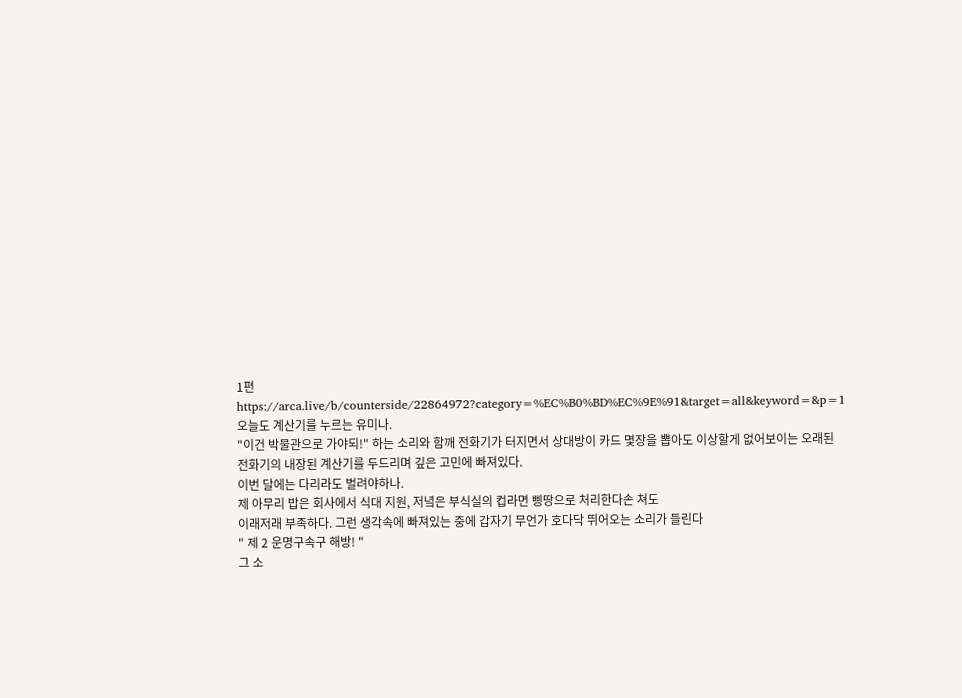1편 https://arca.live/b/counterside/22864972?category=%EC%B0%BD%EC%9E%91&target=all&keyword=&p=1
오늘도 계산기를 누르는 유미나.
"이건 박물관으로 가야되!" 하는 소리와 함깨 전화기가 터지면서 상대방이 카드 몇장을 뽑아도 이상할게 없어보이는 오래된 전화기의 내장된 계산기를 두드리며 깊은 고민에 빠져있다.
이번 달에는 다리라도 벌려야하나.
제 아무리 밥은 회사에서 식대 지원, 저녘은 부식실의 컵라면 삥땅으로 처리한다손 쳐도
이래저래 부족하다. 그런 생각속에 빠져있는 중에 갑자기 무언가 호다닥 뛰어오는 소리가 들린다
" 제 2 운명구속구 해방! "
그 소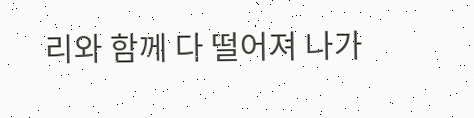리와 함께 다 떨어져 나가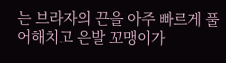는 브라자의 끈을 아주 빠르게 풀어해치고 은발 꼬맹이가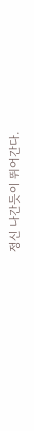정신 나간듯이 뛰어간다.